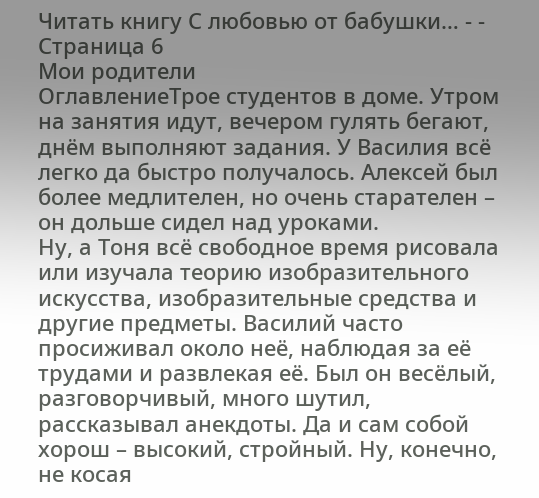Читать книгу С любовью от бабушки… - - Страница 6
Мои родители
ОглавлениеТрое студентов в доме. Утром на занятия идут, вечером гулять бегают, днём выполняют задания. У Василия всё легко да быстро получалось. Алексей был более медлителен, но очень старателен – он дольше сидел над уроками.
Ну, а Тоня всё свободное время рисовала или изучала теорию изобразительного искусства, изобразительные средства и другие предметы. Василий часто просиживал около неё, наблюдая за её трудами и развлекая её. Был он весёлый, разговорчивый, много шутил, рассказывал анекдоты. Да и сам собой хорош – высокий, стройный. Ну, конечно, не косая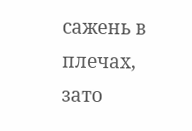сажень в плечах, зато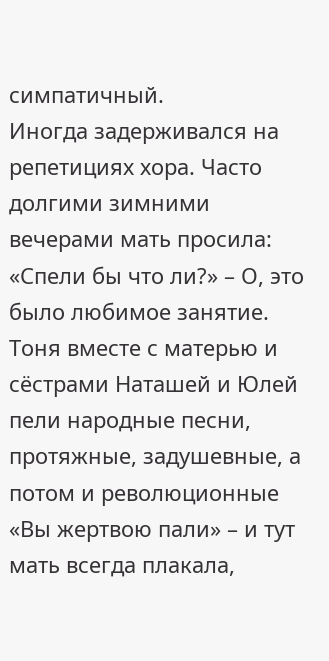симпатичный.
Иногда задерживался на репетициях хора. Часто долгими зимними вечерами мать просила: «Спели бы что ли?» – О, это было любимое занятие. Тоня вместе с матерью и сёстрами Наташей и Юлей пели народные песни, протяжные, задушевные, а потом и революционные «Вы жертвою пали» – и тут мать всегда плакала,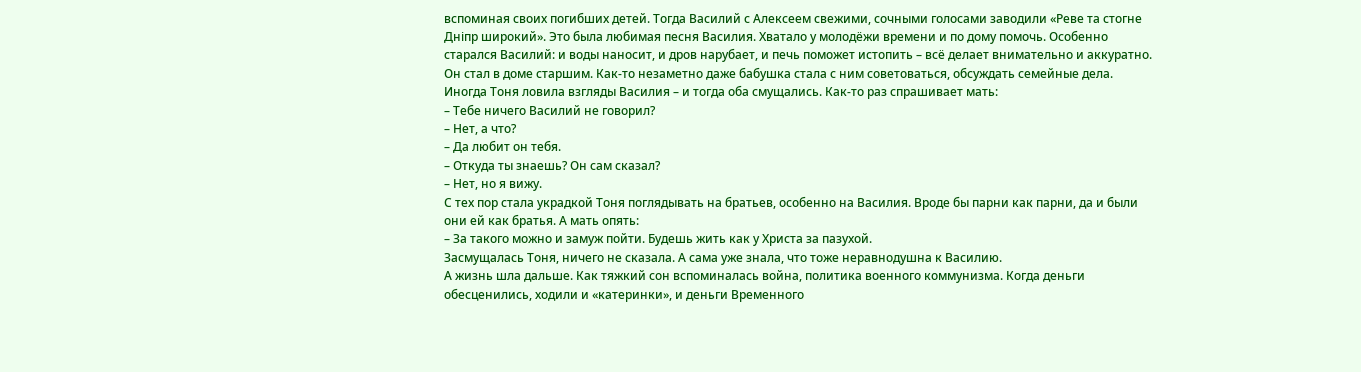вспоминая своих погибших детей. Тогда Василий с Алексеем свежими, сочными голосами заводили «Реве та стогне Дніпр широкий». Это была любимая песня Василия. Хватало у молодёжи времени и по дому помочь. Особенно старался Василий: и воды наносит, и дров нарубает, и печь поможет истопить – всё делает внимательно и аккуратно. Он стал в доме старшим. Как-то незаметно даже бабушка стала с ним советоваться, обсуждать семейные дела.
Иногда Тоня ловила взгляды Василия – и тогда оба смущались. Как-то раз спрашивает мать:
– Тебе ничего Василий не говорил?
– Нет, а что?
– Да любит он тебя.
– Откуда ты знаешь? Он сам сказал?
– Нет, но я вижу.
С тех пор стала украдкой Тоня поглядывать на братьев, особенно на Василия. Вроде бы парни как парни, да и были они ей как братья. А мать опять:
– За такого можно и замуж пойти. Будешь жить как у Христа за пазухой.
Засмущалась Тоня, ничего не сказала. А сама уже знала, что тоже неравнодушна к Василию.
А жизнь шла дальше. Как тяжкий сон вспоминалась война, политика военного коммунизма. Когда деньги обесценились, ходили и «катеринки», и деньги Временного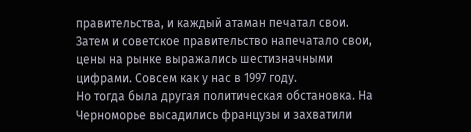правительства, и каждый атаман печатал свои. Затем и советское правительство напечатало свои, цены на рынке выражались шестизначными цифрами. Совсем как у нас в 1997 году.
Но тогда была другая политическая обстановка. На Черноморье высадились французы и захватили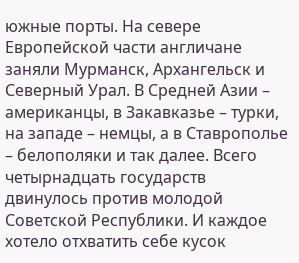южные порты. На севере Европейской части англичане заняли Мурманск, Архангельск и Северный Урал. В Средней Азии – американцы, в Закавказье – турки, на западе – немцы, а в Ставрополье – белополяки и так далее. Всего четырнадцать государств двинулось против молодой Советской Республики. И каждое хотело отхватить себе кусок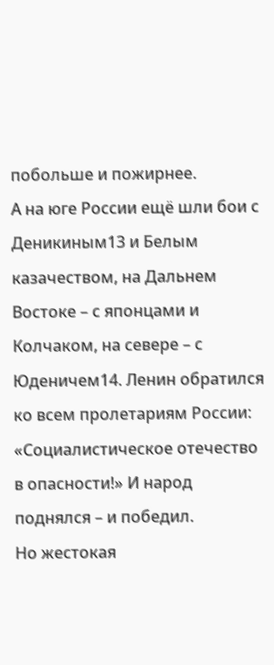побольше и пожирнее.
А на юге России ещё шли бои с Деникиным13 и Белым казачеством, на Дальнем Востоке – с японцами и Колчаком, на севере – с Юденичем14. Ленин обратился ко всем пролетариям России: «Социалистическое отечество в опасности!» И народ поднялся – и победил.
Но жестокая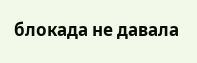блокада не давала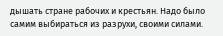дышать стране рабочих и крестьян. Надо было самим выбираться из разрухи, своими силами.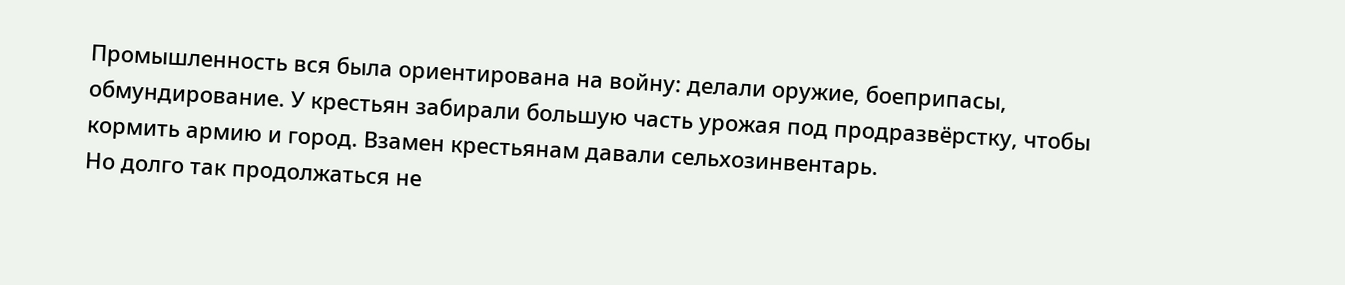Промышленность вся была ориентирована на войну: делали оружие, боеприпасы, обмундирование. У крестьян забирали большую часть урожая под продразвёрстку, чтобы кормить армию и город. Взамен крестьянам давали сельхозинвентарь.
Но долго так продолжаться не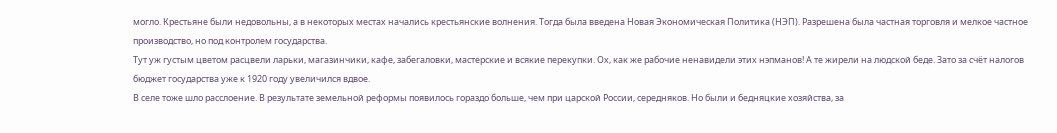могло. Крестьяне были недовольны, а в некоторых местах начались крестьянские волнения. Тогда была введена Новая Экономическая Политика (НЭП). Разрешена была частная торговля и мелкое частное производство, но под контролем государства.
Тут уж густым цветом расцвели ларьки, магазинчики, кафе, забегаловки, мастерские и всякие перекупки. Ох, как же рабочие ненавидели этих нэпманов! А те жирели на людской беде. Зато за счёт налогов бюджет государства уже к 1920 году увеличился вдвое.
В селе тоже шло расслоение. В результате земельной реформы появилось гораздо больше, чем при царской России, середняков. Но были и бедняцкие хозяйства, за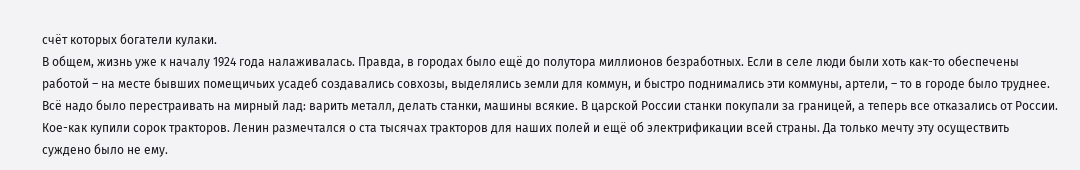счёт которых богатели кулаки.
В общем, жизнь уже к началу 1924 года налаживалась. Правда, в городах было ещё до полутора миллионов безработных. Если в селе люди были хоть как-то обеспечены работой – на месте бывших помещичьих усадеб создавались совхозы, выделялись земли для коммун, и быстро поднимались эти коммуны, артели, – то в городе было труднее.
Всё надо было перестраивать на мирный лад: варить металл, делать станки, машины всякие. В царской России станки покупали за границей, а теперь все отказались от России. Кое-как купили сорок тракторов. Ленин размечтался о ста тысячах тракторов для наших полей и ещё об электрификации всей страны. Да только мечту эту осуществить суждено было не ему.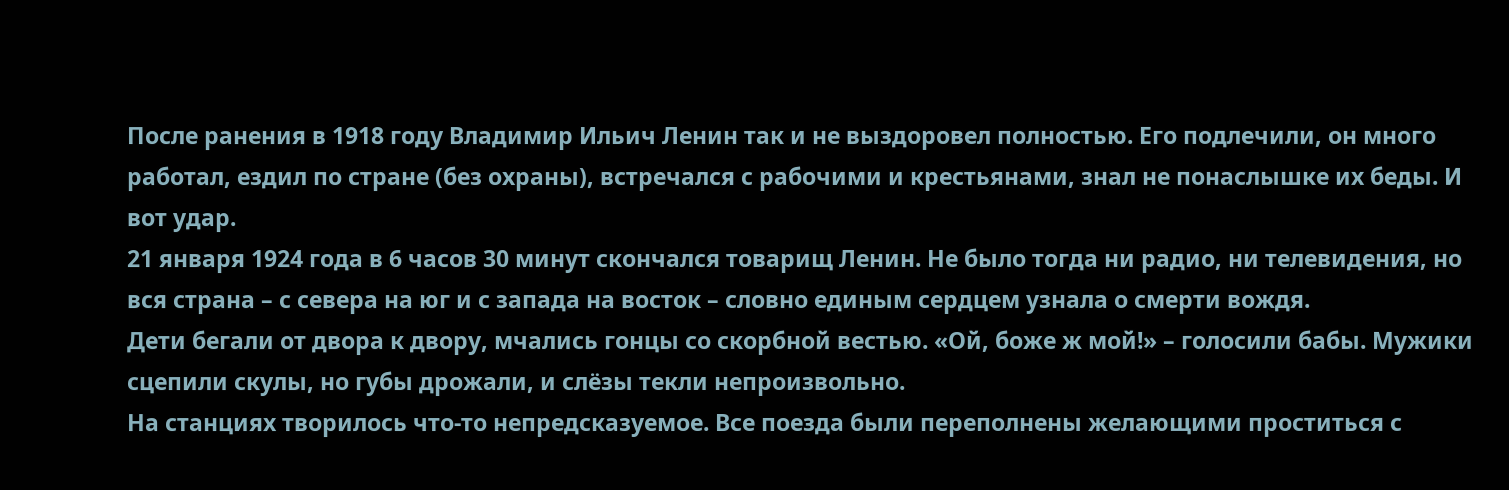После ранения в 1918 году Владимир Ильич Ленин так и не выздоровел полностью. Его подлечили, он много работал, ездил по стране (без охраны), встречался с рабочими и крестьянами, знал не понаслышке их беды. И вот удар.
21 января 1924 года в 6 часов 30 минут скончался товарищ Ленин. Не было тогда ни радио, ни телевидения, но вся страна – с севера на юг и с запада на восток – словно единым сердцем узнала о смерти вождя.
Дети бегали от двора к двору, мчались гонцы со скорбной вестью. «Ой, боже ж мой!» – голосили бабы. Мужики сцепили скулы, но губы дрожали, и слёзы текли непроизвольно.
На станциях творилось что-то непредсказуемое. Все поезда были переполнены желающими проститься с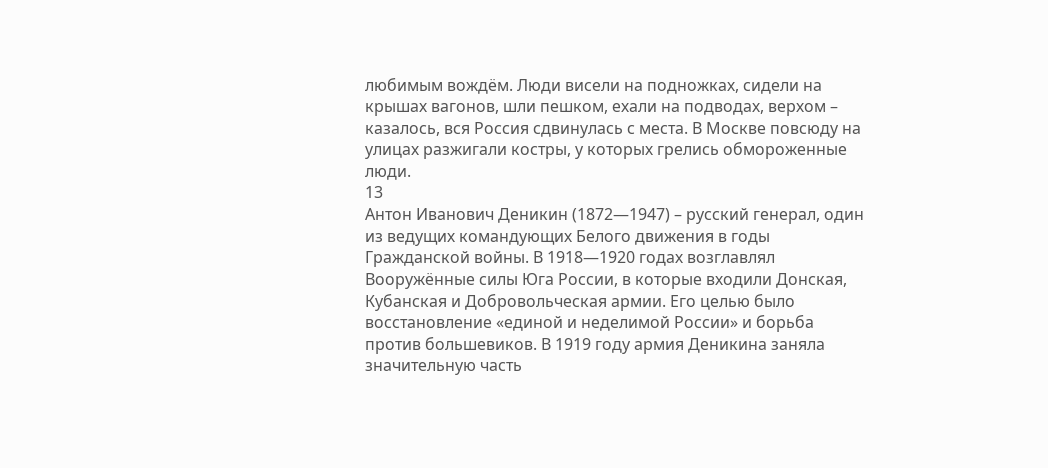любимым вождём. Люди висели на подножках, сидели на крышах вагонов, шли пешком, ехали на подводах, верхом – казалось, вся Россия сдвинулась с места. В Москве повсюду на улицах разжигали костры, у которых грелись обмороженные люди.
13
Антон Иванович Деникин (1872—1947) – русский генерал, один из ведущих командующих Белого движения в годы Гражданской войны. В 1918—1920 годах возглавлял Вооружённые силы Юга России, в которые входили Донская, Кубанская и Добровольческая армии. Его целью было восстановление «единой и неделимой России» и борьба против большевиков. В 1919 году армия Деникина заняла значительную часть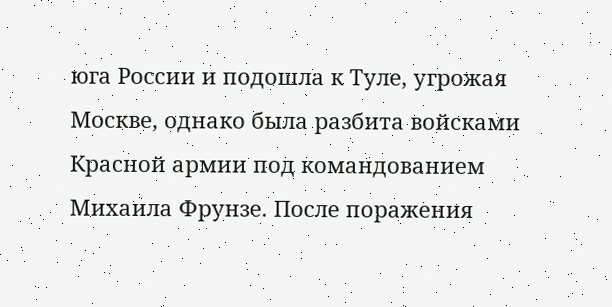юга России и подошла к Туле, угрожая Москве, однако была разбита войсками Красной армии под командованием Михаила Фрунзе. После поражения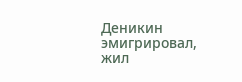Деникин эмигрировал, жил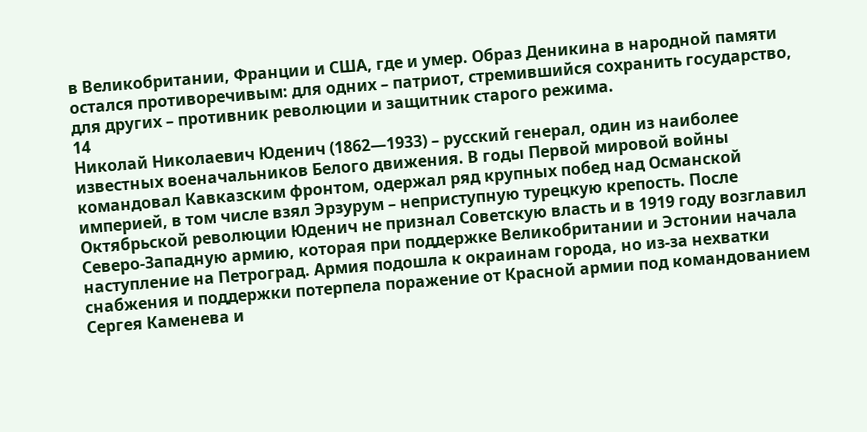в Великобритании, Франции и США, где и умер. Образ Деникина в народной памяти остался противоречивым: для одних – патриот, стремившийся сохранить государство, для других – противник революции и защитник старого режима.
14
Николай Николаевич Юденич (1862—1933) – русский генерал, один из наиболее известных военачальников Белого движения. В годы Первой мировой войны командовал Кавказским фронтом, одержал ряд крупных побед над Османской империей, в том числе взял Эрзурум – неприступную турецкую крепость. После Октябрьской революции Юденич не признал Советскую власть и в 1919 году возглавил Северо-Западную армию, которая при поддержке Великобритании и Эстонии начала наступление на Петроград. Армия подошла к окраинам города, но из-за нехватки снабжения и поддержки потерпела поражение от Красной армии под командованием Сергея Каменева и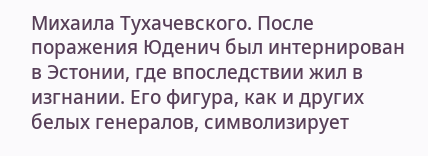Михаила Тухачевского. После поражения Юденич был интернирован в Эстонии, где впоследствии жил в изгнании. Его фигура, как и других белых генералов, символизирует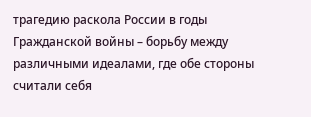трагедию раскола России в годы Гражданской войны – борьбу между различными идеалами, где обе стороны считали себя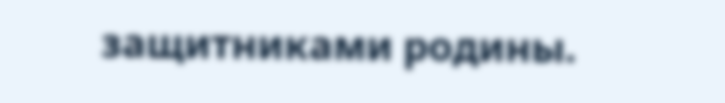защитниками родины.